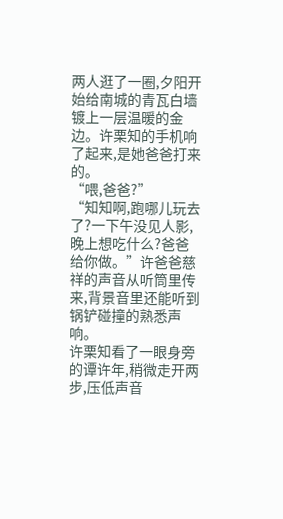两人逛了一圈,夕阳开始给南城的青瓦白墙镀上一层温暖的金边。许栗知的手机响了起来,是她爸爸打来的。
“喂,爸爸?”
“知知啊,跑哪儿玩去了?一下午没见人影,晚上想吃什么?爸爸给你做。”许爸爸慈祥的声音从听筒里传来,背景音里还能听到锅铲碰撞的熟悉声响。
许栗知看了一眼身旁的谭许年,稍微走开两步,压低声音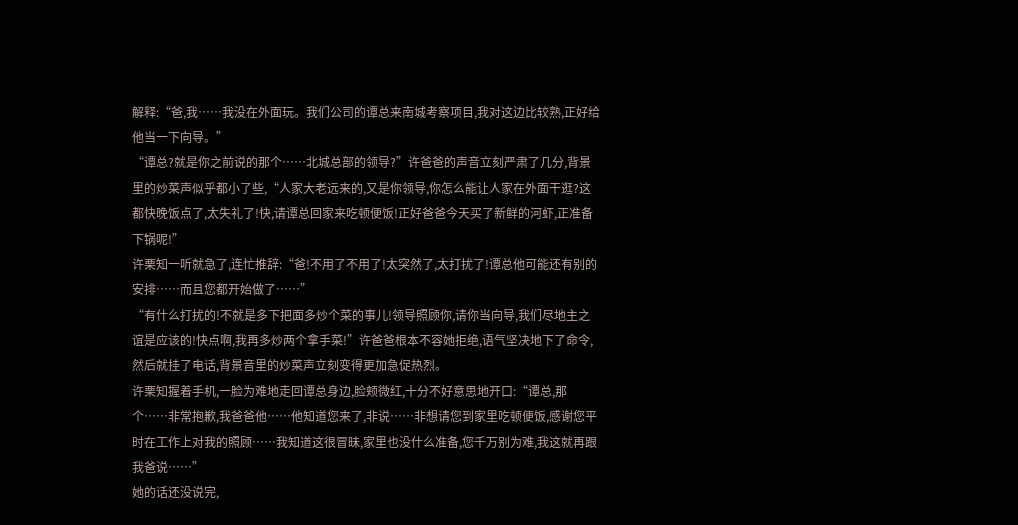解释:“爸,我……我没在外面玩。我们公司的谭总来南城考察项目,我对这边比较熟,正好给他当一下向导。”
“谭总?就是你之前说的那个……北城总部的领导?”许爸爸的声音立刻严肃了几分,背景里的炒菜声似乎都小了些,“人家大老远来的,又是你领导,你怎么能让人家在外面干逛?这都快晚饭点了,太失礼了!快,请谭总回家来吃顿便饭!正好爸爸今天买了新鲜的河虾,正准备下锅呢!”
许栗知一听就急了,连忙推辞:“爸!不用了不用了!太突然了,太打扰了!谭总他可能还有别的安排……而且您都开始做了……”
“有什么打扰的!不就是多下把面多炒个菜的事儿!领导照顾你,请你当向导,我们尽地主之谊是应该的!快点啊,我再多炒两个拿手菜!”许爸爸根本不容她拒绝,语气坚决地下了命令,然后就挂了电话,背景音里的炒菜声立刻变得更加急促热烈。
许栗知握着手机,一脸为难地走回谭总身边,脸颊微红,十分不好意思地开口:“谭总,那个……非常抱歉,我爸爸他……他知道您来了,非说……非想请您到家里吃顿便饭,感谢您平时在工作上对我的照顾……我知道这很冒昧,家里也没什么准备,您千万别为难,我这就再跟我爸说……”
她的话还没说完,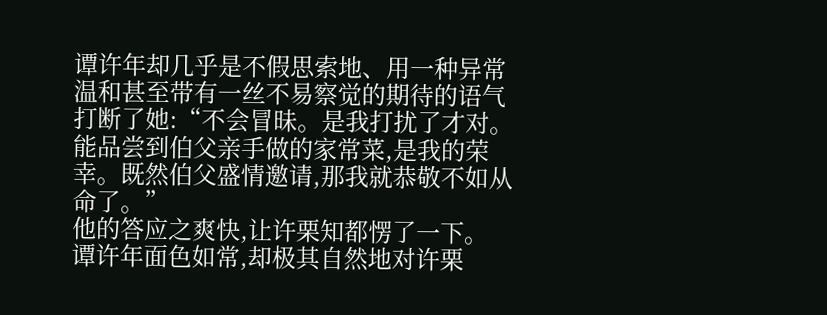谭许年却几乎是不假思索地、用一种异常温和甚至带有一丝不易察觉的期待的语气打断了她:“不会冒昧。是我打扰了才对。能品尝到伯父亲手做的家常菜,是我的荣幸。既然伯父盛情邀请,那我就恭敬不如从命了。”
他的答应之爽快,让许栗知都愣了一下。
谭许年面色如常,却极其自然地对许栗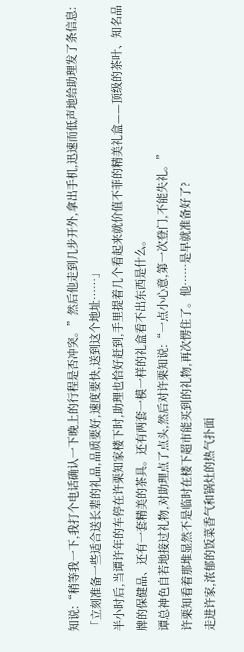知说:“稍等我一下,我打个电话确认一下晚上的行程是否冲突。”然后他走到几步开外,拿出手机,迅速而低声地给助理发了条信息:「立刻准备一些适合送长辈的礼品,品质要好,速度要快,送到这个地址……」
半小时后,当谭许年的车停在许栗知家楼下时,助理也恰好赶到,手里提着几个看起来就价值不菲的精美礼盒——顶级的茶叶、知名品牌的保健品、还有一套精美的茶具。还有两套一模一样的礼盒看不出东西是什么。
谭总神色自若地接过礼物,对助理点了点头,然后对许栗知说:“一点小心意,第一次登门,不能失礼。”
许栗知看着那堆显然不是临时在楼下超市能买到的礼物,再次愣住了。他……是早就准备好了?
走进许家,浓郁的饭菜香气和锅灶的热气扑面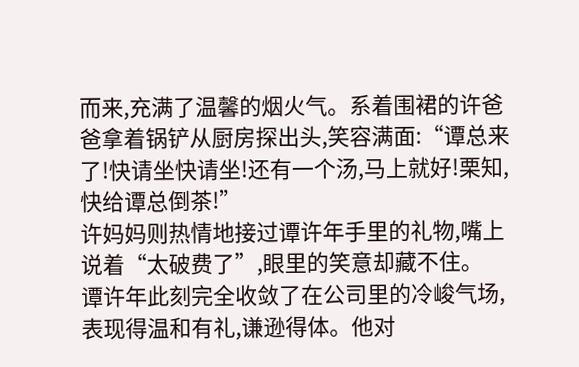而来,充满了温馨的烟火气。系着围裙的许爸爸拿着锅铲从厨房探出头,笑容满面:“谭总来了!快请坐快请坐!还有一个汤,马上就好!栗知,快给谭总倒茶!”
许妈妈则热情地接过谭许年手里的礼物,嘴上说着“太破费了”,眼里的笑意却藏不住。
谭许年此刻完全收敛了在公司里的冷峻气场,表现得温和有礼,谦逊得体。他对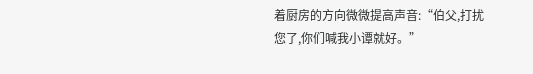着厨房的方向微微提高声音:“伯父,打扰您了,你们喊我小谭就好。”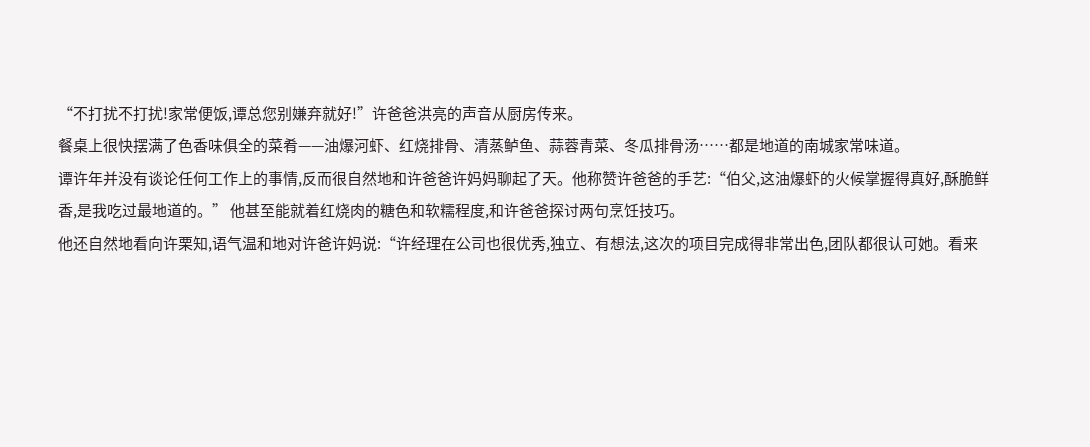“不打扰不打扰!家常便饭,谭总您别嫌弃就好!”许爸爸洪亮的声音从厨房传来。
餐桌上很快摆满了色香味俱全的菜肴——油爆河虾、红烧排骨、清蒸鲈鱼、蒜蓉青菜、冬瓜排骨汤……都是地道的南城家常味道。
谭许年并没有谈论任何工作上的事情,反而很自然地和许爸爸许妈妈聊起了天。他称赞许爸爸的手艺:“伯父,这油爆虾的火候掌握得真好,酥脆鲜香,是我吃过最地道的。” 他甚至能就着红烧肉的糖色和软糯程度,和许爸爸探讨两句烹饪技巧。
他还自然地看向许栗知,语气温和地对许爸许妈说:“许经理在公司也很优秀,独立、有想法,这次的项目完成得非常出色,团队都很认可她。看来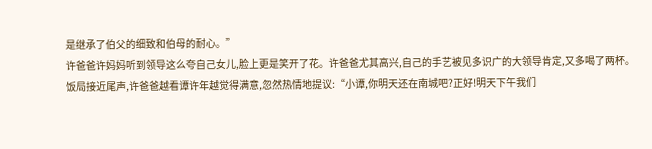是继承了伯父的细致和伯母的耐心。”
许爸爸许妈妈听到领导这么夸自己女儿,脸上更是笑开了花。许爸爸尤其高兴,自己的手艺被见多识广的大领导肯定,又多喝了两杯。
饭局接近尾声,许爸爸越看谭许年越觉得满意,忽然热情地提议:“小谭,你明天还在南城吧?正好!明天下午我们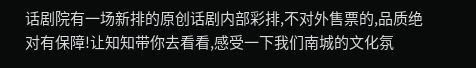话剧院有一场新排的原创话剧内部彩排,不对外售票的,品质绝对有保障!让知知带你去看看,感受一下我们南城的文化氛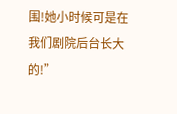围!她小时候可是在我们剧院后台长大的!”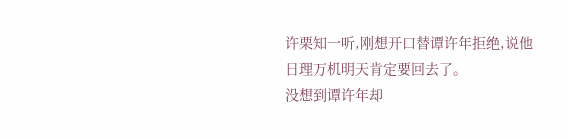许栗知一听,刚想开口替谭许年拒绝,说他日理万机明天肯定要回去了。
没想到谭许年却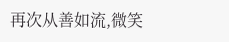再次从善如流,微笑